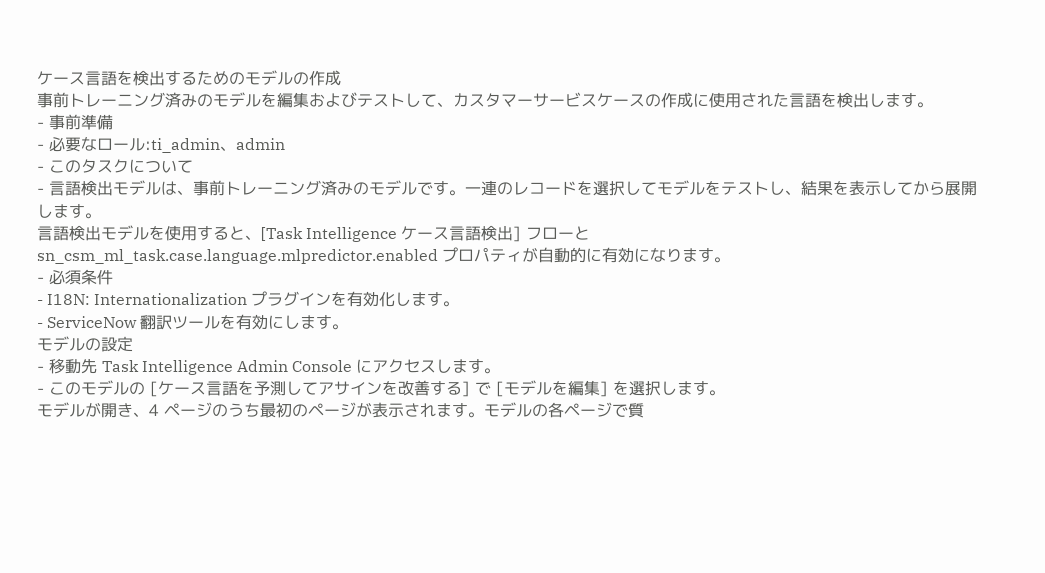ケース言語を検出するためのモデルの作成
事前トレーニング済みのモデルを編集およびテストして、カスタマーサービスケースの作成に使用された言語を検出します。
- 事前準備
- 必要なロール:ti_admin、admin
- このタスクについて
- 言語検出モデルは、事前トレーニング済みのモデルです。一連のレコードを選択してモデルをテストし、結果を表示してから展開します。
言語検出モデルを使用すると、[Task Intelligence ケース言語検出] フローと sn_csm_ml_task.case.language.mlpredictor.enabled プロパティが自動的に有効になります。
- 必須条件
- I18N: Internationalization プラグインを有効化します。
- ServiceNow 翻訳ツールを有効にします。
モデルの設定
- 移動先 Task Intelligence Admin Console にアクセスします。
- このモデルの [ケース言語を予測してアサインを改善する] で [モデルを編集] を選択します。
モデルが開き、4 ページのうち最初のページが表示されます。モデルの各ページで質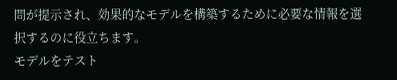問が提示され、効果的なモデルを構築するために必要な情報を選択するのに役立ちます。
モデルをテスト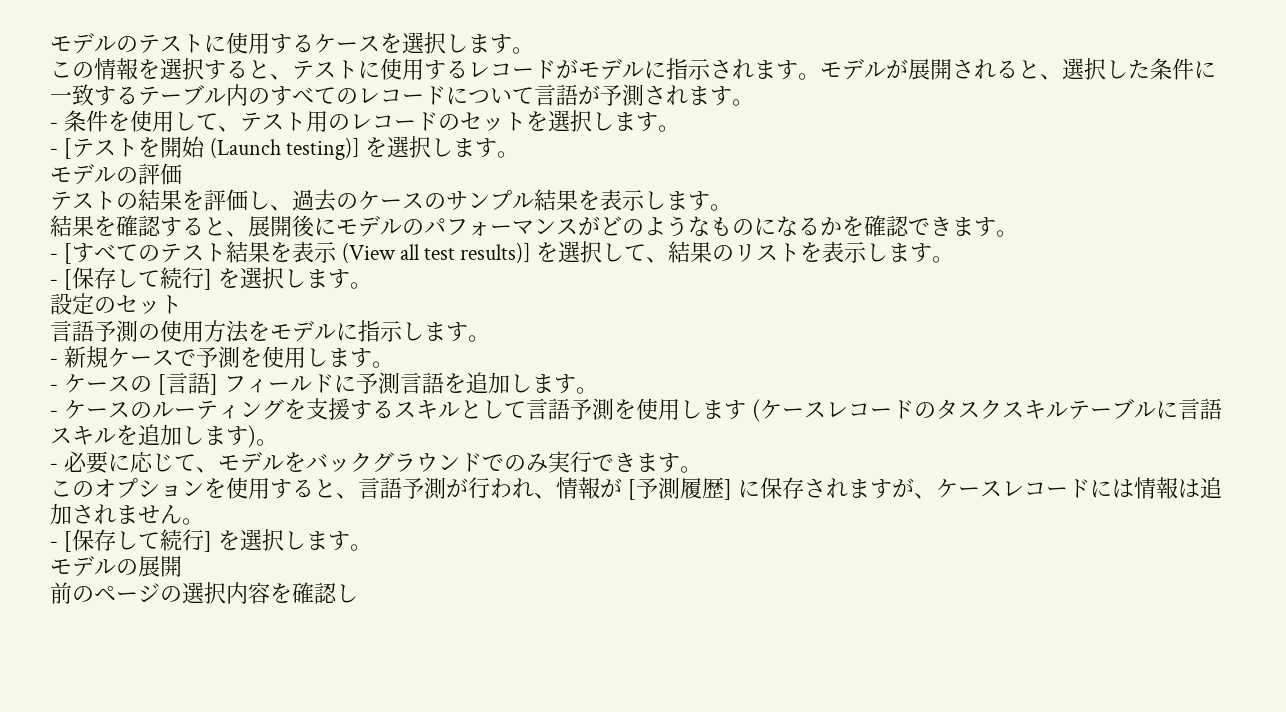モデルのテストに使用するケースを選択します。
この情報を選択すると、テストに使用するレコードがモデルに指示されます。モデルが展開されると、選択した条件に一致するテーブル内のすべてのレコードについて言語が予測されます。
- 条件を使用して、テスト用のレコードのセットを選択します。
- [テストを開始 (Launch testing)] を選択します。
モデルの評価
テストの結果を評価し、過去のケースのサンプル結果を表示します。
結果を確認すると、展開後にモデルのパフォーマンスがどのようなものになるかを確認できます。
- [すべてのテスト結果を表示 (View all test results)] を選択して、結果のリストを表示します。
- [保存して続行] を選択します。
設定のセット
言語予測の使用方法をモデルに指示します。
- 新規ケースで予測を使用します。
- ケースの [言語] フィールドに予測言語を追加します。
- ケースのルーティングを支援するスキルとして言語予測を使用します (ケースレコードのタスクスキルテーブルに言語スキルを追加します)。
- 必要に応じて、モデルをバックグラウンドでのみ実行できます。
このオプションを使用すると、言語予測が行われ、情報が [予測履歴] に保存されますが、ケースレコードには情報は追加されません。
- [保存して続行] を選択します。
モデルの展開
前のページの選択内容を確認し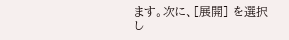ます。次に、[展開] を選択し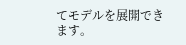てモデルを展開できます。